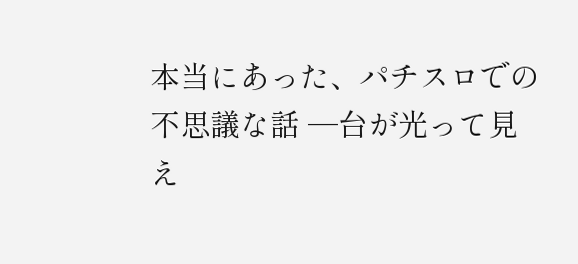本当にあった、パチスロでの不思議な話 ─台が光って見え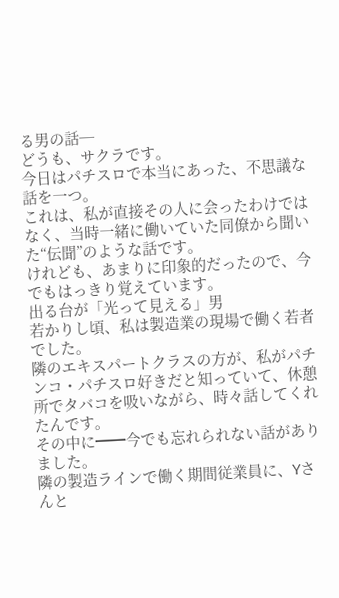る男の話─
どうも、サクラです。
今日はパチスロで本当にあった、不思議な話を一つ。
これは、私が直接その人に会ったわけではなく、当時一緒に働いていた同僚から聞いた“伝聞”のような話です。
けれども、あまりに印象的だったので、今でもはっきり覚えています。
出る台が「光って見える」男
若かりし頃、私は製造業の現場で働く若者でした。
隣のエキスパートクラスの方が、私がパチンコ・パチスロ好きだと知っていて、休憩所でタバコを吸いながら、時々話してくれたんです。
その中に━━今でも忘れられない話がありました。
隣の製造ラインで働く期間従業員に、Yさんと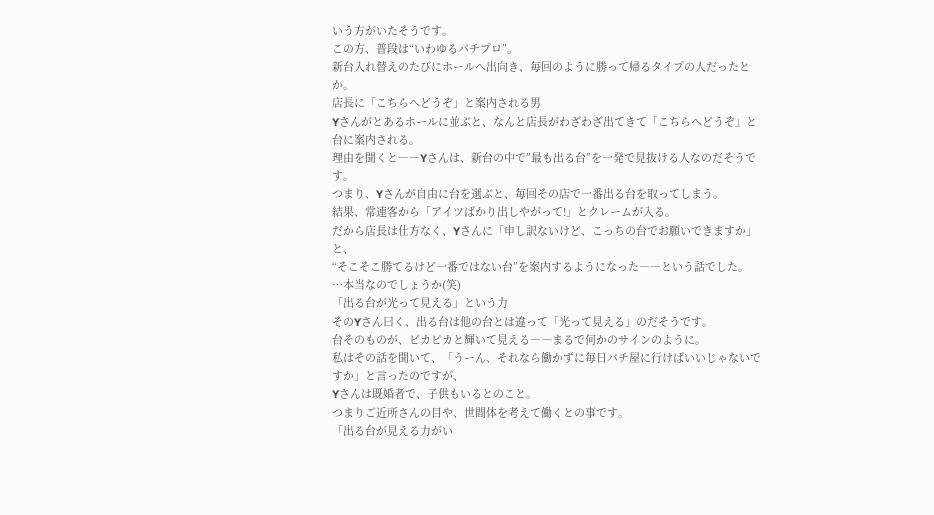いう方がいたそうです。
この方、普段は“いわゆるパチプロ”。
新台入れ替えのたびにホールへ出向き、毎回のように勝って帰るタイプの人だったとか。
店長に「こちらへどうぞ」と案内される男
Yさんがとあるホールに並ぶと、なんと店長がわざわざ出てきて「こちらへどうぞ」と台に案内される。
理由を聞くと――Yさんは、新台の中で”最も出る台”を一発で見抜ける人なのだそうです。
つまり、Yさんが自由に台を選ぶと、毎回その店で一番出る台を取ってしまう。
結果、常連客から「アイツばかり出しやがって!」とクレームが入る。
だから店長は仕方なく、Yさんに「申し訳ないけど、こっちの台でお願いできますか」と、
“そこそこ勝てるけど一番ではない台”を案内するようになった――という話でした。
…本当なのでしょうか(笑)
「出る台が光って見える」という力
そのYさん曰く、出る台は他の台とは違って「光って見える」のだそうです。
台そのものが、ピカピカと輝いて見える――まるで何かのサインのように。
私はその話を聞いて、「うーん、それなら働かずに毎日パチ屋に行けばいいじゃないですか」と言ったのですが、
Yさんは既婚者で、子供もいるとのこと。
つまりご近所さんの目や、世間体を考えて働くとの事です。
「出る台が見える力がい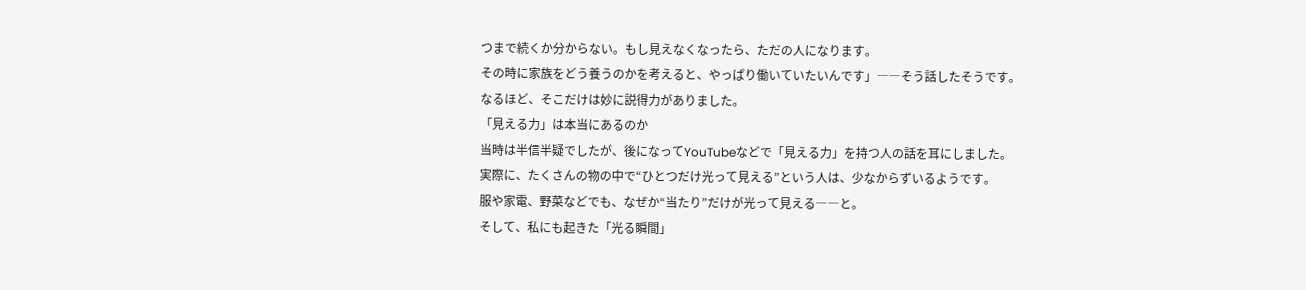つまで続くか分からない。もし見えなくなったら、ただの人になります。
その時に家族をどう養うのかを考えると、やっぱり働いていたいんです」――そう話したそうです。
なるほど、そこだけは妙に説得力がありました。
「見える力」は本当にあるのか
当時は半信半疑でしたが、後になってYouTubeなどで「見える力」を持つ人の話を耳にしました。
実際に、たくさんの物の中で“ひとつだけ光って見える”という人は、少なからずいるようです。
服や家電、野菜などでも、なぜか“当たり”だけが光って見える――と。
そして、私にも起きた「光る瞬間」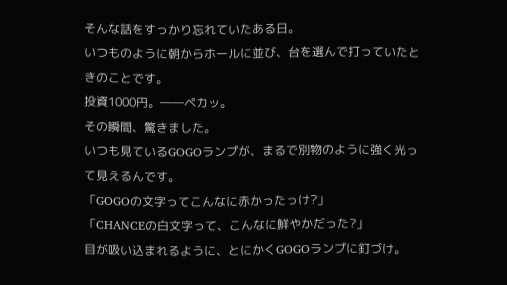そんな話をすっかり忘れていたある日。
いつものように朝からホールに並び、台を選んで打っていたときのことです。
投資1000円。――ペカッ。
その瞬間、驚きました。
いつも見ているGOGOランプが、まるで別物のように強く光って見えるんです。
「GOGOの文字ってこんなに赤かったっけ?」
「CHANCEの白文字って、こんなに鮮やかだった?」
目が吸い込まれるように、とにかくGOGOランプに釘づけ。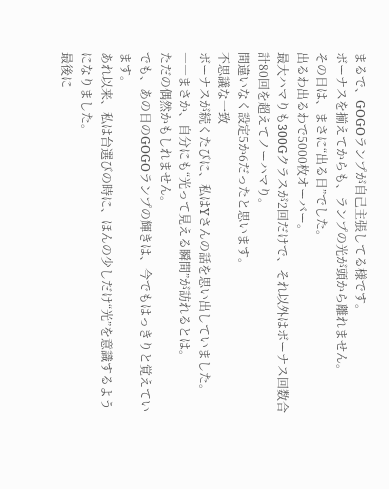まるで、GOGOランプが自己主張してる様です。
ボーナスを揃えてからも、ランプの光が頭から離れません。
その日は、まさに“出る日”でした。
出るわ出るわで5000枚オーバー。
最大ハマりも300Gクラスが2回だけで、それ以外はボーナス回数合計80回を超えてノーハマり。
間違いなく設定5か6だったと思います。
不思議な一致
ボーナスが続くたびに、私はYさんの話を思い出していました。
――まさか、自分にも“光って見える瞬間”が訪れるとは。
ただの偶然かもしれません。
でも、あの日のGOGOランプの輝きは、今でもはっきりと覚えています。
あれ以来、私は台選びの時に、ほんの少しだけ“光”を意識するようになりました。
最後に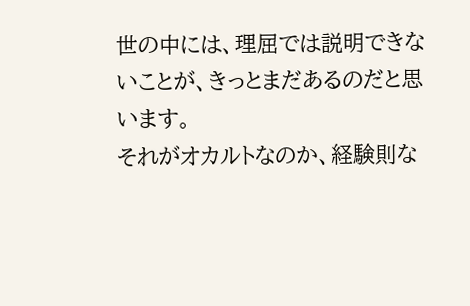世の中には、理屈では説明できないことが、きっとまだあるのだと思います。
それがオカルトなのか、経験則な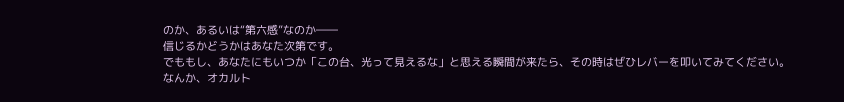のか、あるいは“第六感”なのか――
信じるかどうかはあなた次第です。
でももし、あなたにもいつか「この台、光って見えるな」と思える瞬間が来たら、その時はぜひレバーを叩いてみてください。
なんか、オカルト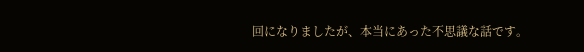回になりましたが、本当にあった不思議な話です。